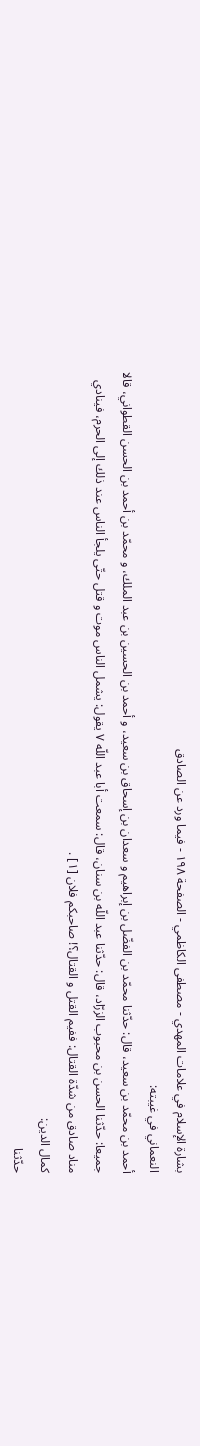بشارة الإسلام في علامات المهدي - مصطفى الكاظمي - الصفحة ١٩٨ - فيما ورد عن الصادق
النعماني في غيبته:
أحمد بن محمّد بن سعيد، قال: حدّثنا محمّد بن الفضّل بن إبراهيم و سعدان بن إسحاق بن سعيد، و أحمد بن الحسين بن عبد الملك، و محمّد بن أحمد بن الحسن القطواني، قالا جميعا: حدّثنا الحسن بن محبوب الزرّاد، قال: حدّثنا عبد اللّه بن سنان، قال: سمعت أبا عبد اللّه ٧ يقول: يشمل الناس موت و قتل حتّى يلجأ الناس عند ذلك إلى الحرم، فينادي مناد صادق من شدّة القتال: ففيم القتل و القتال؟! صاحبكم فلان [١] .
كمال الدين:
حدّثنا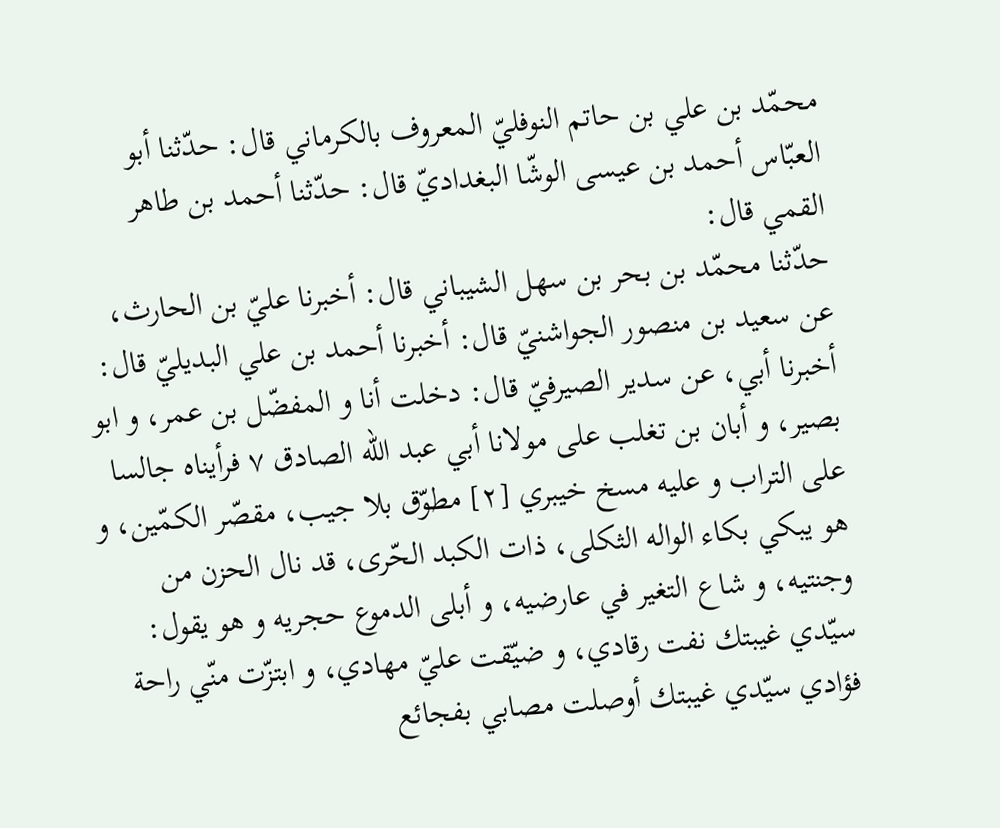محمّد بن علي بن حاتم النوفليّ المعروف بالكرماني قال: حدّثنا أبو العبّاس أحمد بن عيسى الوشّا البغداديّ قال: حدّثنا أحمد بن طاهر القمي قال:
حدّثنا محمّد بن بحر بن سهل الشيباني قال: أخبرنا عليّ بن الحارث، عن سعيد بن منصور الجواشنيّ قال: أخبرنا أحمد بن علي البديليّ قال: أخبرنا أبي، عن سدير الصيرفيّ قال: دخلت أنا و المفضّل بن عمر، و ابو بصير، و أبان بن تغلب على مولانا أبي عبد اللّه الصادق ٧ فرأيناه جالسا على التراب و عليه مسخ خيبري [٢] مطوّق بلا جيب، مقصّر الكمّين، و هو يبكي بكاء الواله الثكلى، ذات الكبد الحّرى، قد نال الحزن من وجنتيه، و شاع التغير في عارضيه، و أبلى الدموع حجريه و هو يقول:
سيّدي غيبتك نفت رقادي، و ضيّقت عليّ مهادي، و ابتزّت منّي راحة فؤادي سيّدي غيبتك أوصلت مصابي بفجائع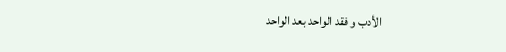الأدب و فقد الواحد بعد الواحد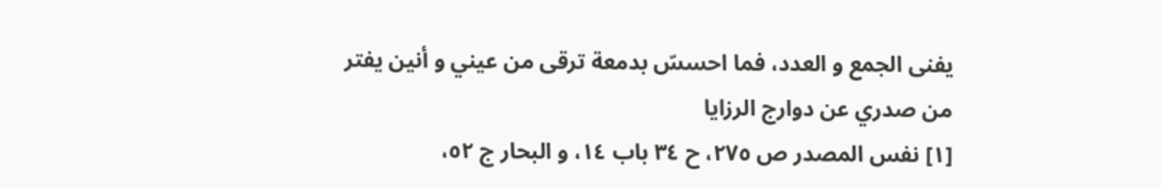يفنى الجمع و العدد، فما احسسّ بدمعة ترقى من عيني و أنين يفتر من صدري عن دوارج الرزايا
[١] نفس المصدر ص ٢٧٥، ح ٣٤ باب ١٤، و البحار ج ٥٢،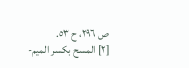ص ٢٩٦، ح ٥٣.
[٢] المسح بكسر الميم-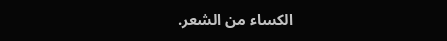الكساء من الشعر.